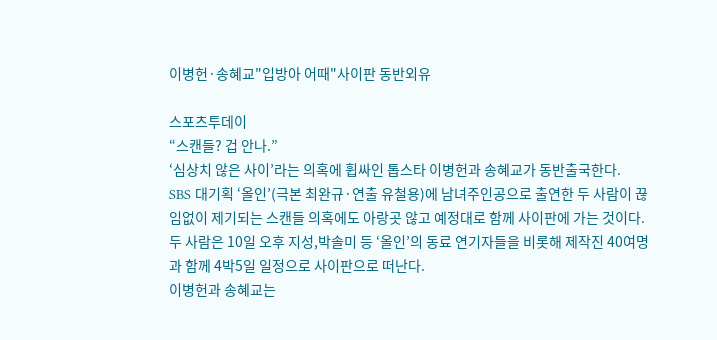이병헌·송혜교"입방아 어때"사이판 동반외유

스포츠투데이
“스캔들? 겁 안나.”
‘심상치 않은 사이’라는 의혹에 휩싸인 톱스타 이병헌과 송혜교가 동반출국한다.
SBS 대기획 ‘올인’(극본 최완규·연출 유철용)에 남녀주인공으로 출연한 두 사람이 끊임없이 제기되는 스캔들 의혹에도 아랑곳 않고 예정대로 함께 사이판에 가는 것이다.
두 사람은 10일 오후 지성,박솔미 등 ‘올인’의 동료 연기자들을 비롯해 제작진 40여명과 함께 4박5일 일정으로 사이판으로 떠난다.
이병헌과 송혜교는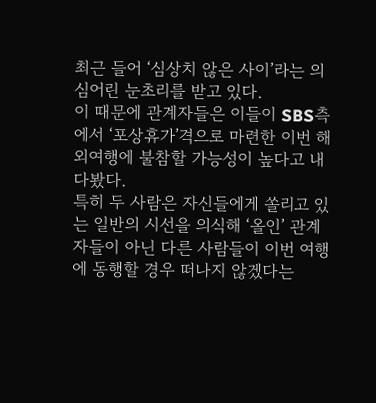최근 들어 ‘심상치 않은 사이’라는 의심어린 눈초리를 받고 있다.
이 때문에 관계자들은 이들이 SBS측에서 ‘포상휴가’격으로 마련한 이번 해외여행에 불참할 가능성이 높다고 내다봤다.
특히 두 사람은 자신들에게 쏠리고 있는 일반의 시선을 의식해 ‘올인’ 관계자들이 아닌 다른 사람들이 이번 여행에 동행할 경우 떠나지 않겠다는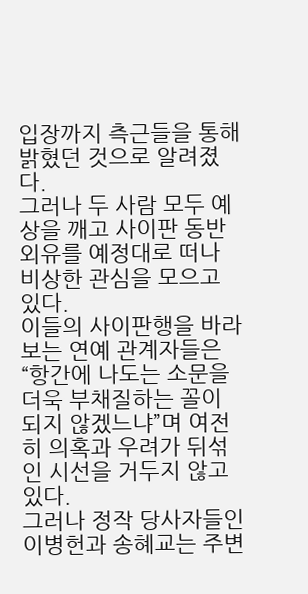입장까지 측근들을 통해 밝혔던 것으로 알려졌다.
그러나 두 사람 모두 예상을 깨고 사이판 동반 외유를 예정대로 떠나 비상한 관심을 모으고 있다.
이들의 사이판행을 바라보는 연예 관계자들은 “항간에 나도는 소문을 더욱 부채질하는 꼴이 되지 않겠느냐”며 여전히 의혹과 우려가 뒤섞인 시선을 거두지 않고 있다.
그러나 정작 당사자들인 이병헌과 송혜교는 주변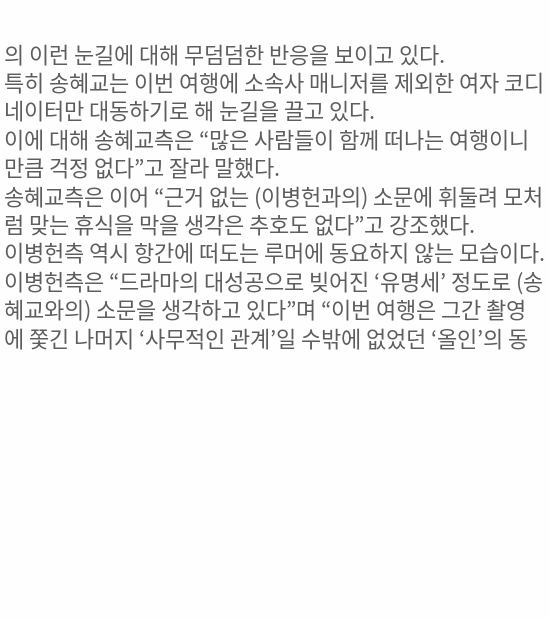의 이런 눈길에 대해 무덤덤한 반응을 보이고 있다.
특히 송혜교는 이번 여행에 소속사 매니저를 제외한 여자 코디네이터만 대동하기로 해 눈길을 끌고 있다.
이에 대해 송혜교측은 “많은 사람들이 함께 떠나는 여행이니만큼 걱정 없다”고 잘라 말했다.
송혜교측은 이어 “근거 없는 (이병헌과의) 소문에 휘둘려 모처럼 맞는 휴식을 막을 생각은 추호도 없다”고 강조했다.
이병헌측 역시 항간에 떠도는 루머에 동요하지 않는 모습이다.
이병헌측은 “드라마의 대성공으로 빚어진 ‘유명세’ 정도로 (송혜교와의) 소문을 생각하고 있다”며 “이번 여행은 그간 촬영에 쫓긴 나머지 ‘사무적인 관계’일 수밖에 없었던 ‘올인’의 동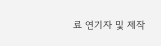료 연기자 및 제작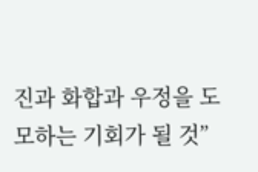진과 화합과 우정을 도모하는 기회가 될 것”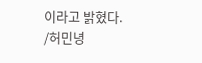이라고 밝혔다.
/허민녕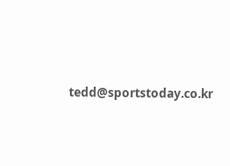tedd@sportstoday.co.kr